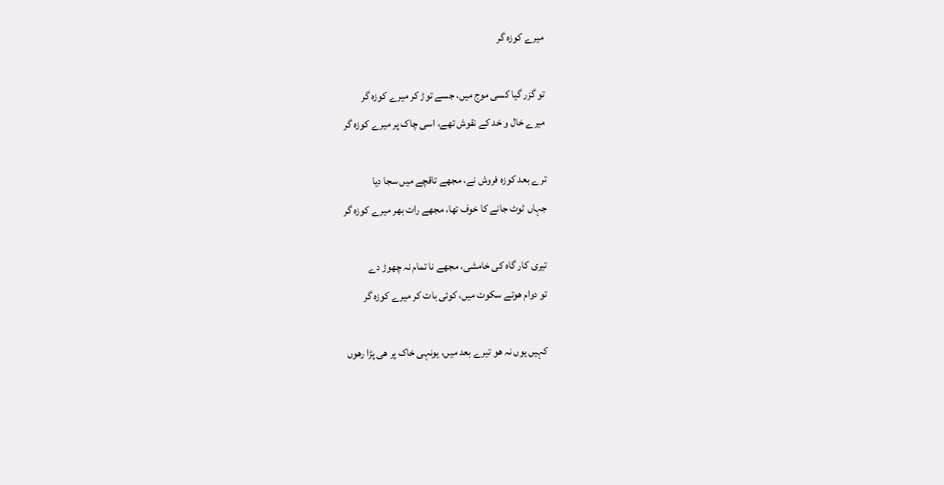میرے کوزہ گر

تو گزر گیا کسی موج میں، جسے توڑ کر میرے کوزہ گر
میرے خال و خد کے نقوش تھے، اسی چاک پر میرے کوزہ گر

ترے بعد کوزہ فروش نے، مجھے تاقچے میں سجا دیا
جہاں ٹوٹ جانے کا خوف تھا، مجھے رات بھر میرے کوزہ گر

تیری کار گاہ کی خامشی، مجھے نا تمام نہ چھوڑ دے
تو دوام ھوتے سکوت میں، کوئی بات کر میرے کوزہ گر

کہیں یوں نہ ھو تیرے بعد میں، یونہی خاک پر ھی پڑا رھوں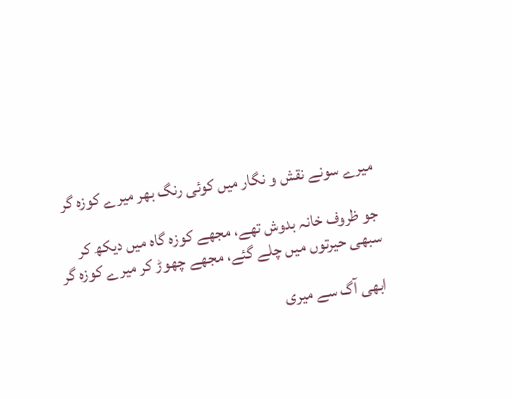میرے سونے نقش و نگار میں کوئی رنگ بھر میرے کوزہ گر

جو ظروف خانہ بدوش تھے، مجھے کوزہ گاہ میں دیکھ کر
سبھی حیرتوں میں چلے گئے، مجھے چھوڑ کر میرے کوزہ گر

ابھی آگ سے میری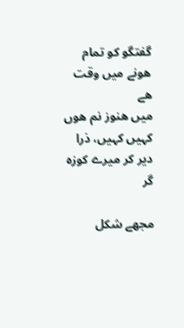گفتگو کو تمام ھونے میں وقت ھے
میں ھنوز نم ھوں کہیں کہیں، ذرا دیر کر میرے کوزہ گر

مجھے شکل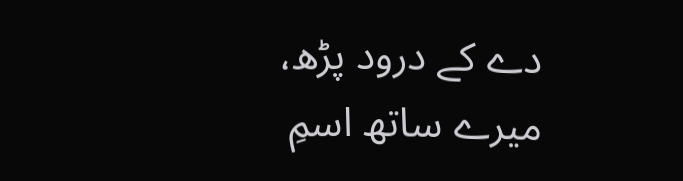دے کے درود پڑھ، میرے ساتھ اسمِ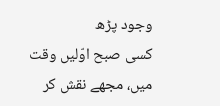وجود پڑھ
کسی صبح اوّلیں وقت میں، مجھے نقش کر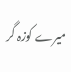میرے کوزہ گر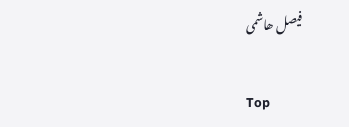فیصل ھاشمی

Top